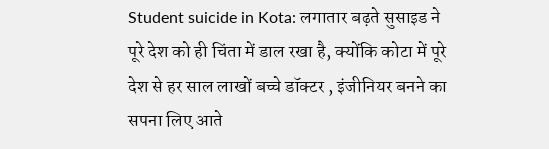Student suicide in Kota: लगातार बढ़ते सुसाइड ने पूरे देश को ही चिंता में डाल रखा है, क्योंकि कोटा में पूरे देश से हर साल लाखों बच्चे डॉक्टर , इंजीनियर बनने का सपना लिए आते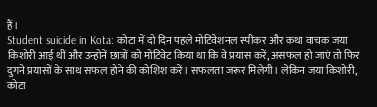हैं।
Student suicide in Kota: कोटा में दो दिन पहले मोटिवेशनल स्पीकर और कथा वाचक जया किशोरी आई थीं और उन्होनें छात्रों को मोटिवेट किया था कि वे प्रयास करें, असफल हो जाएं तो फिर दुगने प्रयासों के साथ सफल होने की कोशिश करें। सफलता जरूर मिलेगी। लेकिन जया किशोरी, कोटा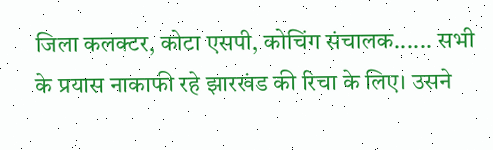जिला कलक्टर, कोटा एसपी, कोचिंग संचालक...... सभी के प्रयास नाकाफी रहे झारखंड की रिचा के लिए। उसने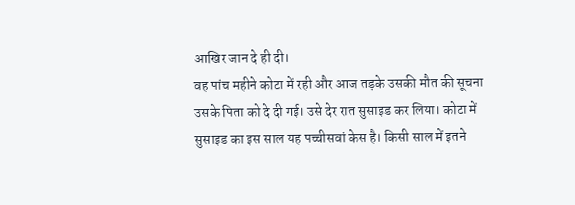आखिर जान दे ही दी।
वह पांच महीने कोटा में रही और आज तड़के उसकी मौत की सूचना उसके पिता को दे दी गई। उसे देर रात सुसाइड कर लिया। कोटा में सुसाइड का इस साल यह पच्चीसवां केस है। किसी साल में इतने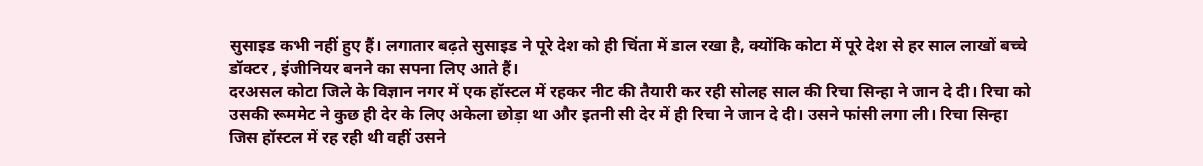सुसाइड कभी नहीं हुए हैं। लगातार बढ़ते सुसाइड ने पूरे देश को ही चिंता में डाल रखा है, क्योंकि कोटा में पूरे देश से हर साल लाखों बच्चे डॉक्टर , इंजीनियर बनने का सपना लिए आते हैं।
दरअसल कोटा जिले के विज्ञान नगर में एक हॉस्टल में रहकर नीट की तैयारी कर रही सोलह साल की रिचा सिन्हा ने जान दे दी। रिचा को उसकी रूममेट ने कुछ ही देर के लिए अकेला छोड़ा था और इतनी सी देर में ही रिचा ने जान दे दी। उसने फांसी लगा ली। रिचा सिन्हा जिस हॉस्टल में रह रही थी वहीं उसने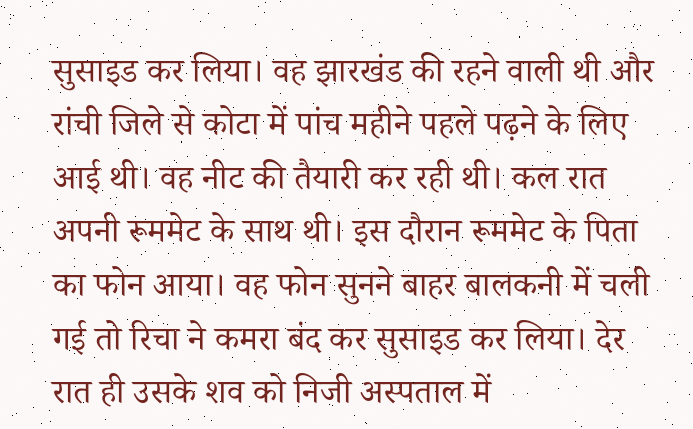सुसाइड कर लिया। वह झारखंड की रहने वाली थी और रांची जिले से कोटा में पांच महीने पहले पढ़ने के लिए आई थी। वह नीट की तैयारी कर रही थी। कल रात अपनी रूममेट के साथ थी। इस दौरान रूममेट के पिता का फोन आया। वह फोन सुनने बाहर बालकनी में चली गई तो रिचा ने कमरा बंद कर सुसाइड कर लिया। देर रात ही उसके शव को निजी अस्पताल में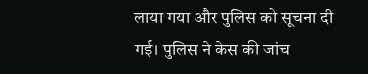लाया गया और पुलिस को सूचना दी गई। पुलिस ने केस की जांच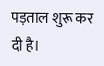पड़ताल शुरू कर दी है।